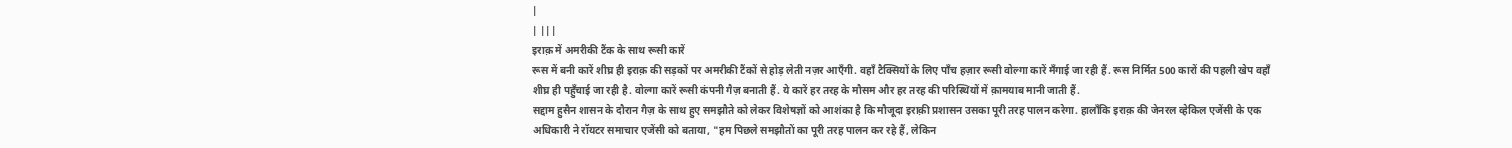|
| |||
इराक़ में अमरीकी टैंक के साथ रूसी कारें
रूस में बनी कारें शीघ्र ही इराक़ की सड़कों पर अमरीकी टैंकों से होड़ लेती नज़र आएँगी. वहाँ टैक्सियों के लिए पाँच हज़ार रूसी वोल्गा कारें मँगाई जा रही हैं. रूस निर्मित 500 कारों की पहली खेप वहाँ शीघ्र ही पहुँचाई जा रही है. वोल्गा कारें रूसी कंपनी गैज़ बनाती हैं. ये कारें हर तरह के मौसम और हर तरह की परिस्थियों में क़ामयाब मानी जाती हैं.
सद्दाम हुसैन शासन के दौरान गैज़ के साथ हुए समझौते को लेकर विशेषज्ञों को आशंका है कि मौजूदा इराक़ी प्रशासन उसका पूरी तरह पालन करेगा. हालाँकि इराक़ की जेनरल व्हेकिल एजेंसी के एक अधिकारी ने रॉयटर समाचार एजेंसी को बताया, "हम पिछले समझौतों का पूरी तरह पालन कर रहे हैं, लेकिन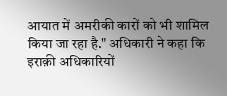आयात में अमरीकी कारों को भी शामिल किया जा रहा है." अधिकारी ने कहा कि इराक़ी अधिकारियों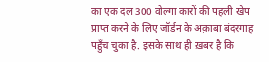का एक दल 300 वोल्गा कारों की पहली खेप प्राप्त करने के लिए जॉर्डन के अक़ाबा बंदरगाह पहुँच चुका है. इसके साथ ही ख़बर है कि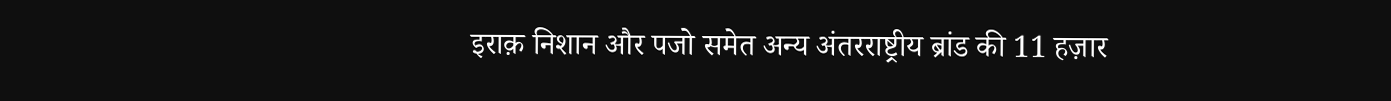इराक़ निशान और पजो समेत अन्य अंतरराष्ट्रीय ब्रांड की 11 हज़ार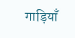गाड़ियाँ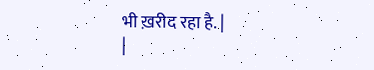भी ख़रीद रहा है. |
|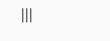|||